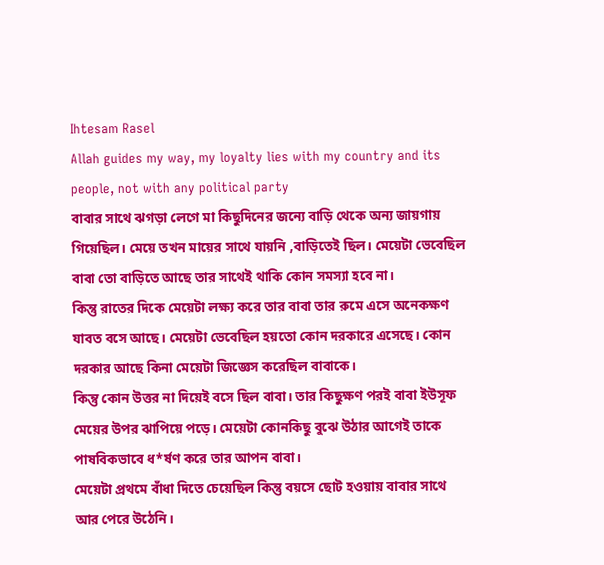Ihtesam Rasel
Allah guides my way, my loyalty lies with my country and its people, not with any political party
বাবার সাথে ঝগড়া লেগে মা কিছুদিনের জন্যে বাড়ি থেকে অন্য জায়গায় গিয়েছিল। মেয়ে তখন মায়ের সাথে যায়নি ,বাড়িতেই ছিল। মেয়েটা ভেবেছিল বাবা তো বাড়িতে আছে তার সাথেই থাকি কোন সমস্যা হবে না।
কিন্তু রাতের দিকে মেয়েটা লক্ষ্য করে তার বাবা তার রুমে এসে অনেকক্ষণ যাবত বসে আছে। মেয়েটা ভেবেছিল হয়তো কোন দরকারে এসেছে। কোন দরকার আছে কিনা মেয়েটা জিজ্ঞেস করেছিল বাবাকে।
কিন্তু কোন উত্তর না দিয়েই বসে ছিল বাবা। তার কিছুক্ষণ পরই বাবা ইউসূফ মেয়ের উপর ঝাপিয়ে পড়ে। মেয়েটা কোনকিছু বুঝে উঠার আগেই তাকে পাষবিকভাবে ধ*র্ষণ করে তার আপন বাবা।
মেয়েটা প্রথমে বাঁধা দিতে চেয়েছিল কিন্তু বয়সে ছোট হওয়ায় বাবার সাথে আর পেরে উঠেনি।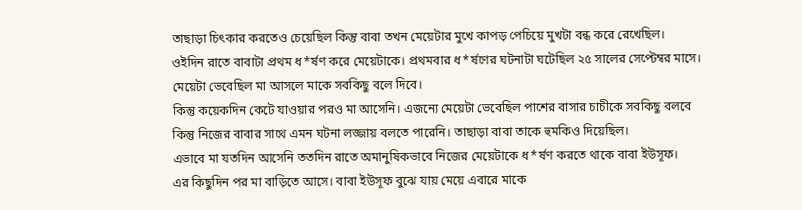তাছাড়া চিৎকার করতেও চেয়েছিল কিন্তু বাবা তখন মেয়েটার মুখে কাপড় পেচিয়ে মুখটা বন্ধ করে রেখেছিল।
ওইদিন রাতে বাবাটা প্রথম ধ*র্ষণ করে মেয়েটাকে। প্রথমবার ধ*র্ষণের ঘটনাটা ঘটেছিল ২৫ সালের সেপ্টেম্বর মাসে। মেয়েটা ভেবেছিল মা আসলে মাকে সবকিছু বলে দিবে।
কিন্তু কয়েকদিন কেটে যাওয়ার পরও মা আসেনি। এজন্যে মেয়েটা ভেবেছিল পাশের বাসার চাচীকে সবকিছু বলবে কিন্তু নিজের বাবার সাথে এমন ঘটনা লজ্জায় বলতে পারেনি। তাছাড়া বাবা তাকে হুমকিও দিয়েছিল।
এভাবে মা যতদিন আসেনি ততদিন রাতে অমানুষিকভাবে নিজের মেয়েটাকে ধ*র্ষণ করতে থাকে বাবা ইউসূফ।
এর কিছুদিন পর মা বাড়িতে আসে। বাবা ইউসূফ বুঝে যায় মেয়ে এবারে মাকে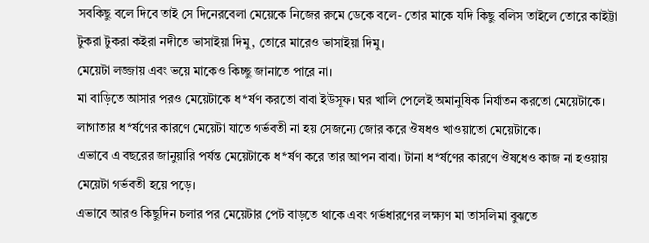সবকিছু বলে দিবে তাই সে দিনেরবেলা মেয়েকে নিজের রুমে ডেকে বলে- তোর মাকে যদি কিছু বলিস তাইলে তোরে কাইট্টা টুকরা টুকরা কইরা নদীতে ভাসাইয়া দিমু, তোরে মারেও ভাসাইয়া দিমু।
মেয়েটা লজ্জায় এবং ভয়ে মাকেও কিচ্ছু জানাতে পারে না।
মা বাড়িতে আসার পরও মেয়েটাকে ধ*র্ষণ করতো বাবা ইউসূফ। ঘর খালি পেলেই অমানুষিক নির্যাতন করতো মেয়েটাকে। লাগাতার ধ*র্ষণের কারণে মেয়েটা যাতে গর্ভবতী না হয় সেজন্যে জোর করে ঔষধও খাওয়াতো মেয়েটাকে।
এভাবে এ বছরের জানুয়ারি পর্যন্ত মেয়েটাকে ধ*র্ষণ করে তার আপন বাবা। টানা ধ*র্ষণের কারণে ঔষধেও কাজ না হওয়ায় মেয়েটা গর্ভবতী হয়ে পড়ে।
এভাবে আরও কিছুদিন চলার পর মেয়েটার পেট বাড়তে থাকে এবং গর্ভধারণের লক্ষ্যণ মা তাসলিমা বুঝতে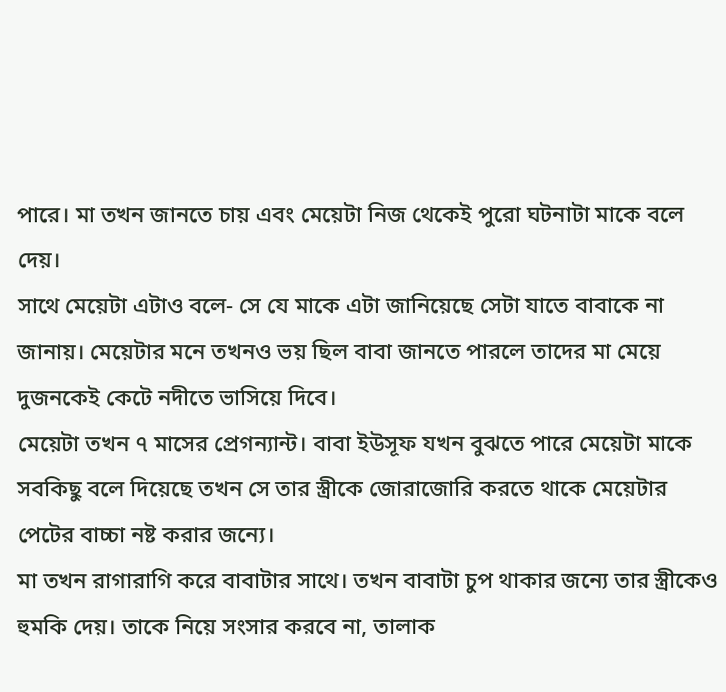পারে। মা তখন জানতে চায় এবং মেয়েটা নিজ থেকেই পুরো ঘটনাটা মাকে বলে দেয়।
সাথে মেয়েটা এটাও বলে- সে যে মাকে এটা জানিয়েছে সেটা যাতে বাবাকে না জানায়। মেয়েটার মনে তখনও ভয় ছিল বাবা জানতে পারলে তাদের মা মেয়ে দুজনকেই কেটে নদীতে ভাসিয়ে দিবে।
মেয়েটা তখন ৭ মাসের প্রেগন্যান্ট। বাবা ইউসূফ যখন বুঝতে পারে মেয়েটা মাকে সবকিছু বলে দিয়েছে তখন সে তার স্ত্রীকে জোরাজোরি করতে থাকে মেয়েটার পেটের বাচ্চা নষ্ট করার জন্যে।
মা তখন রাগারাগি করে বাবাটার সাথে। তখন বাবাটা চুপ থাকার জন্যে তার স্ত্রীকেও হুমকি দেয়। তাকে নিয়ে সংসার করবে না, তালাক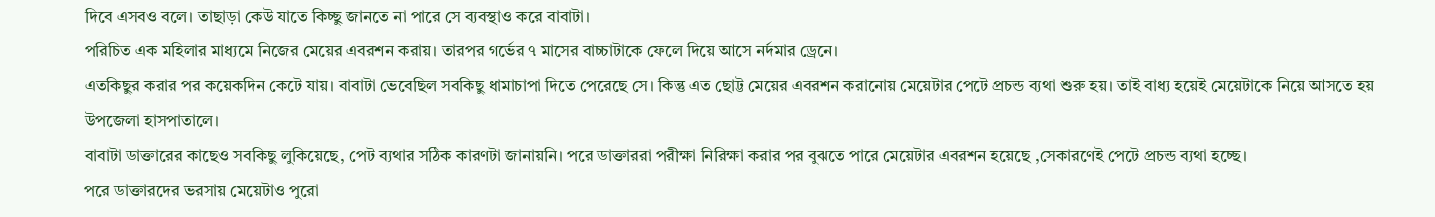দিবে এসবও বলে। তাছাড়া কেউ যাতে কিচ্ছু জানতে না পারে সে ব্যবস্থাও করে বাবাটা।
পরিচিত এক মহিলার মাধ্যমে নিজের মেয়ের এবরশন করায়। তারপর গর্ভের ৭ মাসের বাচ্চাটাকে ফেলে দিয়ে আসে নর্দমার ড্রেনে।
এতকিছুর করার পর কয়েকদিন কেটে যায়। বাবাটা ভেবেছিল সবকিছু ধামাচাপা দিতে পেরেছে সে। কিন্তু এত ছোট্ট মেয়ের এবরশন করানোয় মেয়েটার পেটে প্রচন্ড ব্যথা শুরু হয়। তাই বাধ্য হয়েই মেয়েটাকে নিয়ে আসতে হয় উপজেলা হাসপাতালে।
বাবাটা ডাক্তারের কাছেও সবকিছু লুকিয়েছে, পেট ব্যথার সঠিক কারণটা জানায়নি। পরে ডাক্তাররা পরীক্ষা নিরিক্ষা করার পর বুঝতে পারে মেয়েটার এবরশন হয়েছে ,সেকারণেই পেটে প্রচন্ড ব্যথা হচ্ছে।
পরে ডাক্তারদের ভরসায় মেয়েটাও পুরো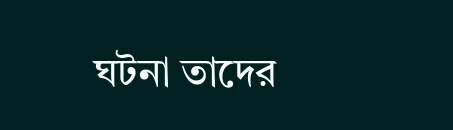ঘটনা তাদের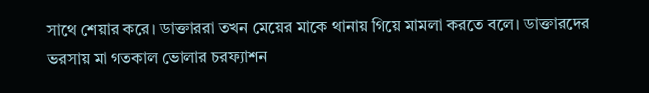সাথে শেয়ার করে। ডাক্তাররা তখন মেয়ের মাকে থানায় গিয়ে মামলা করতে বলে। ডাক্তারদের ভরসায় মা গতকাল ভোলার চরফ্যাশন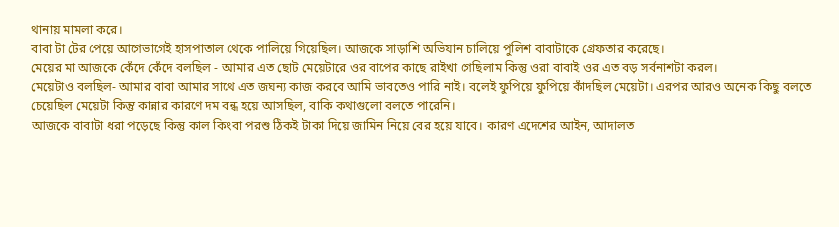থানায় মামলা করে।
বাবা টা টের পেয়ে আগেভাগেই হাসপাতাল থেকে পালিয়ে গিয়েছিল। আজকে সাড়াশি অভিযান চালিয়ে পুলিশ বাবাটাকে গ্রেফতার করেছে।
মেয়ের মা আজকে কেঁদে কেঁদে বলছিল - আমার এত ছোট মেয়েটারে ওর বাপের কাছে রাইখা গেছিলাম কিন্তু ওরা বাবাই ওর এত বড় সর্বনাশটা করল।
মেয়েটাও বলছিল- আমার বাবা আমার সাথে এত জঘন্য কাজ করবে আমি ভাবতেও পারি নাই। বলেই ফুপিয়ে ফুপিয়ে কাঁদছিল মেয়েটা। এরপর আরও অনেক কিছু বলতে চেয়েছিল মেয়েটা কিন্তু কান্নার কারণে দম বন্ধ হয়ে আসছিল, বাকি কথাগুলো বলতে পারেনি।
আজকে বাবাটা ধরা পড়েছে কিন্তু কাল কিংবা পরশু ঠিকই টাকা দিয়ে জামিন নিয়ে বের হয়ে যাবে। কারণ এদেশের আইন, আদালত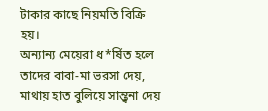টাকার কাছে নিয়মতি বিক্রি হয়।
অন্যান্য মেয়েরা ধ*র্ষিত হলে তাদের বাবা-মা ভরসা দেয়, মাথায় হাত বুলিয়ে সান্ত্বনা দেয়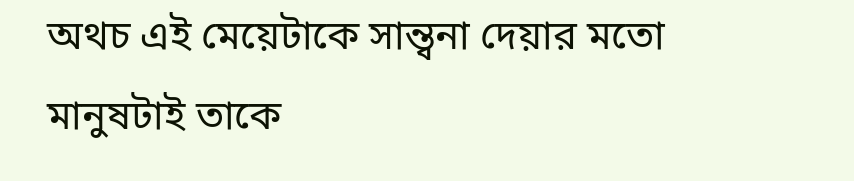অথচ এই মেয়েটাকে সান্ত্বনা দেয়ার মতো মানুষটাই তাকে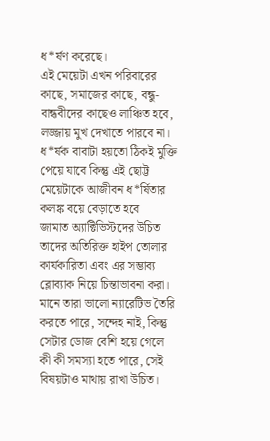ধ*র্ষণ করেছে।
এই মেয়েটা এখন পরিবারের কাছে, সমাজের কাছে, বন্ধু-বান্ধবীদের কাছেও লাঞ্চিত হবে, লজ্জায় মুখ দেখাতে পারবে না।
ধ*র্ষক বাবাটা হয়তো ঠিকই মুক্তি পেয়ে যাবে কিন্তু এই ছোট্ট মেয়েটাকে আজীবন ধ*র্ষিতার কলঙ্ক বয়ে বেড়াতে হবে
জামাত অ্যাক্টিভিস্টদের উচিত তাদের অতিরিক্ত হাইপ তোলার কার্যকারিতা এবং এর সম্ভাব্য ব্লোব্যাক নিয়ে চিন্তাভাবনা করা।
মানে তারা ভালো ন্যারেটিভ তৈরি করতে পারে, সন্দেহ নাই, কিন্তু সেটার ডোজ বেশি হয়ে গেলে কী কী সমস্যা হতে পারে, সেই বিষয়টাও মাথায় রাখা উচিত।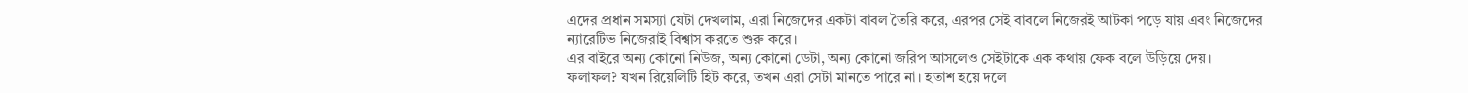এদের প্রধান সমস্যা যেটা দেখলাম, এরা নিজেদের একটা বাবল তৈরি করে, এরপর সেই বাবলে নিজেরই আটকা পড়ে যায় এবং নিজেদের ন্যারেটিভ নিজেরাই বিশ্বাস করতে শুরু করে।
এর বাইরে অন্য কোনো নিউজ, অন্য কোনো ডেটা, অন্য কোনো জরিপ আসলেও সেইটাকে এক কথায় ফেক বলে উড়িয়ে দেয়।
ফলাফল? যখন রিয়েলিটি হিট করে, তখন এরা সেটা মানতে পারে না। হতাশ হয়ে দলে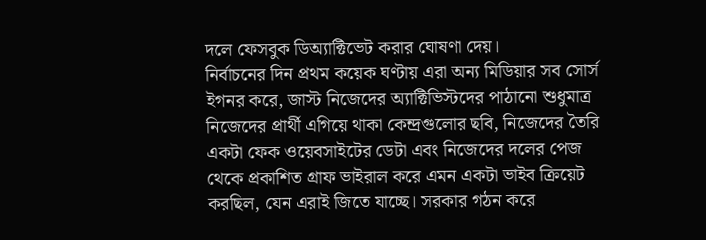দলে ফেসবুক ডিঅ্যাক্টিভেট করার ঘোষণা দেয়।
নির্বাচনের দিন প্রথম কয়েক ঘণ্টায় এরা অন্য মিডিয়ার সব সোর্স ইগনর করে, জাস্ট নিজেদের অ্যাক্টিভিস্টদের পাঠানো শুধুমাত্র নিজেদের প্রার্থী এগিয়ে থাকা কেন্দ্রগুলোর ছবি, নিজেদের তৈরি একটা ফেক ওয়েবসাইটের ডেটা এবং নিজেদের দলের পেজ থেকে প্রকাশিত গ্রাফ ভাইরাল করে এমন একটা ভাইব ক্রিয়েট করছিল, যেন এরাই জিতে যাচ্ছে। সরকার গঠন করে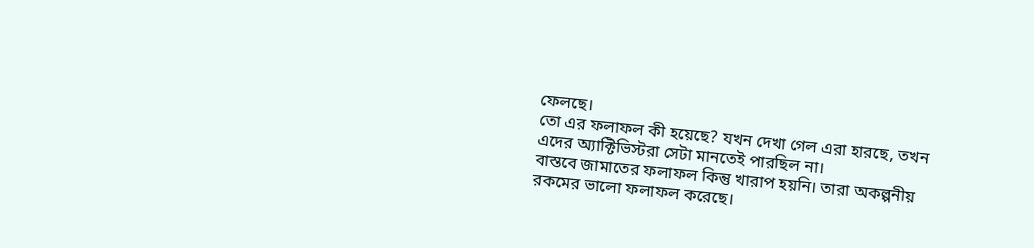ফেলছে।
তো এর ফলাফল কী হয়েছে? যখন দেখা গেল এরা হারছে, তখন এদের অ্যাক্টিভিস্টরা সেটা মানতেই পারছিল না।
বাস্তবে জামাতের ফলাফল কিন্তু খারাপ হয়নি। তারা অকল্পনীয় রকমের ভালো ফলাফল করেছে।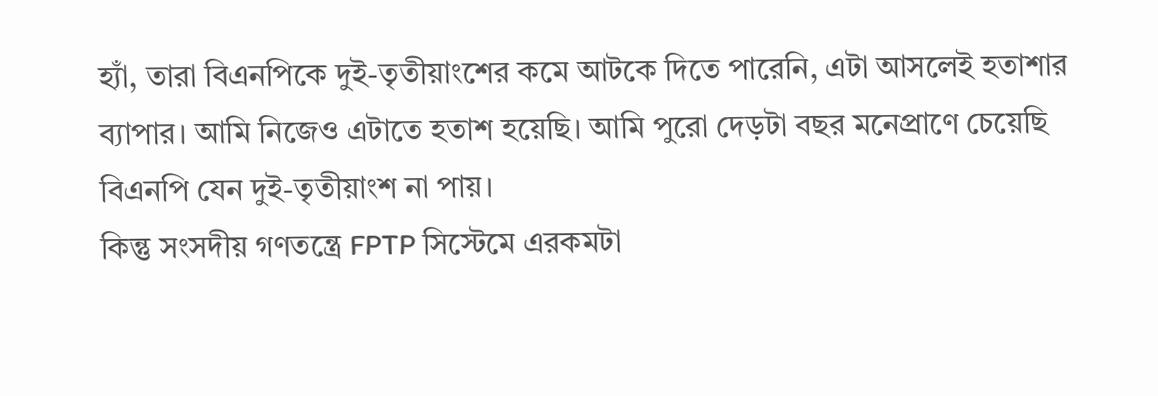হ্যাঁ, তারা বিএনপিকে দুই-তৃতীয়াংশের কমে আটকে দিতে পারেনি, এটা আসলেই হতাশার ব্যাপার। আমি নিজেও এটাতে হতাশ হয়েছি। আমি পুরো দেড়টা বছর মনেপ্রাণে চেয়েছি বিএনপি যেন দুই-তৃতীয়াংশ না পায়।
কিন্তু সংসদীয় গণতন্ত্রে FPTP সিস্টেমে এরকমটা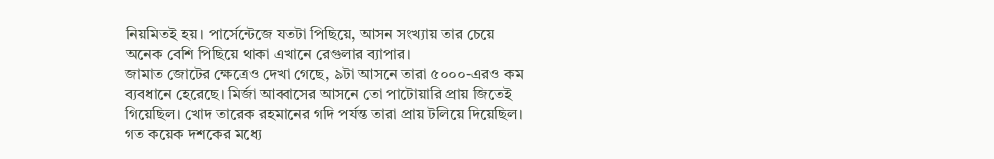নিয়মিতই হয়। পার্সেন্টেজে যতটা পিছিয়ে, আসন সংখ্যায় তার চেয়ে অনেক বেশি পিছিয়ে থাকা এখানে রেগুলার ব্যাপার।
জামাত জোটের ক্ষেত্রেও দেখা গেছে, ৯টা আসনে তারা ৫০০০-এরও কম ব্যবধানে হেরেছে। মির্জা আব্বাসের আসনে তো পাটোয়ারি প্রায় জিতেই গিয়েছিল। খোদ তারেক রহমানের গদি পর্যন্ত তারা প্রায় টলিয়ে দিয়েছিল।
গত কয়েক দশকের মধ্যে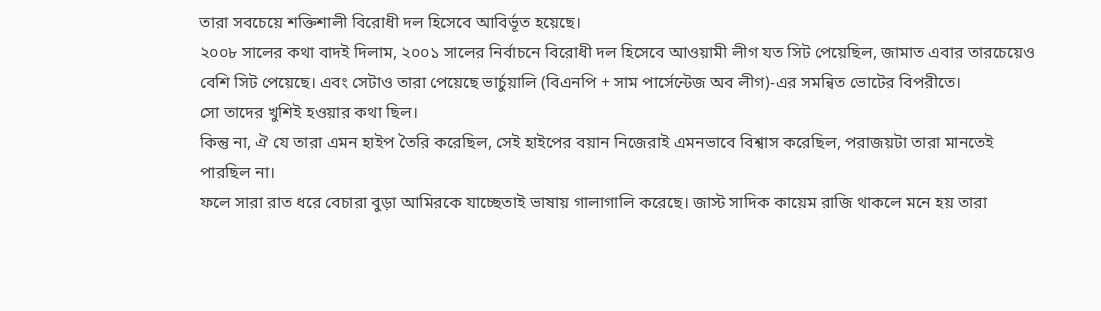তারা সবচেয়ে শক্তিশালী বিরোধী দল হিসেবে আবির্ভূত হয়েছে।
২০০৮ সালের কথা বাদই দিলাম, ২০০১ সালের নির্বাচনে বিরোধী দল হিসেবে আওয়ামী লীগ যত সিট পেয়েছিল, জামাত এবার তারচেয়েও বেশি সিট পেয়েছে। এবং সেটাও তারা পেয়েছে ভার্চুয়ালি (বিএনপি + সাম পার্সেন্টেজ অব লীগ)-এর সমন্বিত ভোটের বিপরীতে।
সো তাদের খুশিই হওয়ার কথা ছিল।
কিন্তু না, ঐ যে তারা এমন হাইপ তৈরি করেছিল, সেই হাইপের বয়ান নিজেরাই এমনভাবে বিশ্বাস করেছিল, পরাজয়টা তারা মানতেই পারছিল না।
ফলে সারা রাত ধরে বেচারা বুড়া আমিরকে যাচ্ছেতাই ভাষায় গালাগালি করেছে। জাস্ট সাদিক কায়েম রাজি থাকলে মনে হয় তারা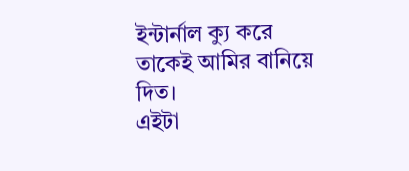ইন্টার্নাল ক্যু করে তাকেই আমির বানিয়ে দিত।
এইটা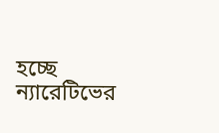হচ্ছে ন্যারেটিভের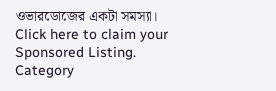ওভারডোজের একটা সমস্যা।
Click here to claim your Sponsored Listing.
Category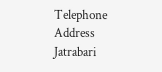Telephone
Address
Jatrabari